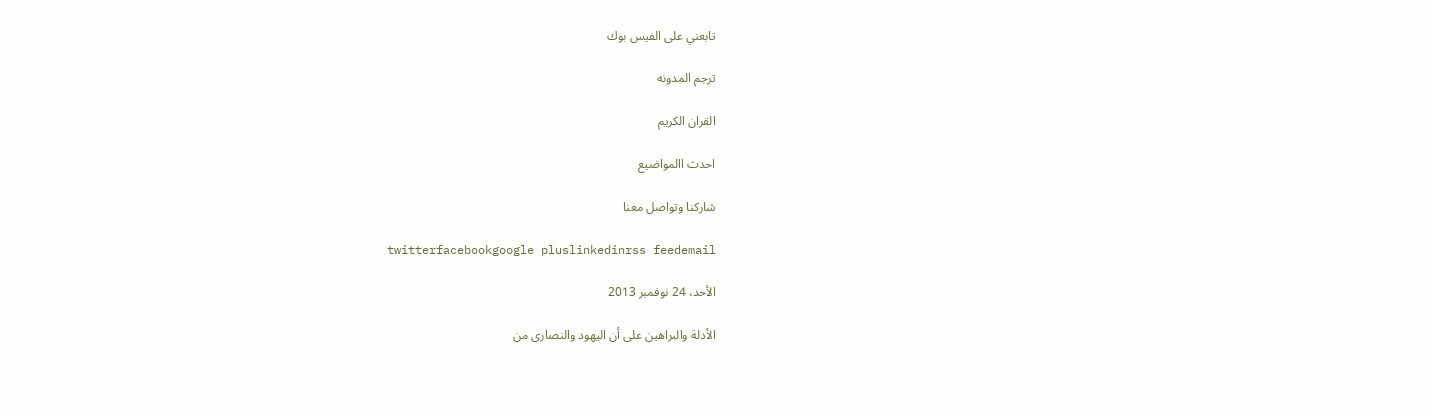تابعني على الفيس بوك

ترجم المدونه

القران الكريم

احدث االمواضيع

شاركنا وتواصل معنا

twitterfacebookgoogle pluslinkedinrss feedemail

الأحد، 24 نوفمبر 2013

الأدلة والبراهين على أن اليهود والنصارى من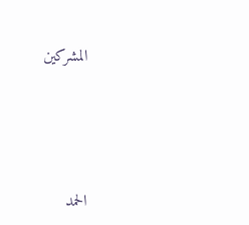المشركين




الحمد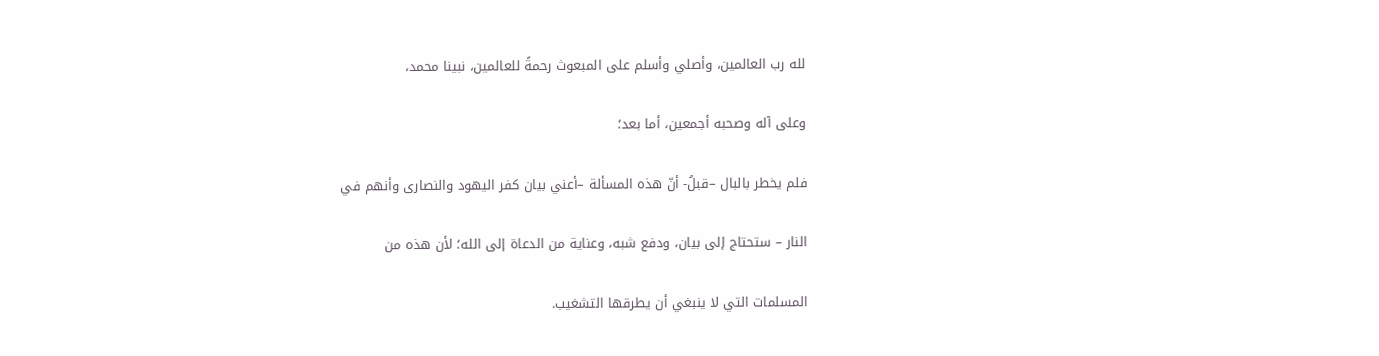لله رب العالمين، وأصلي وأسلم على المبعوث رحمةً للعالمين، نبينا محمد،

وعلى آله وصحبه أجمعين، أما بعد؛

فلم يخطر بالبال –قبلُ- أنّ هذه المسألة –أعني بيان كفر اليهود والنصارى وأنهم في

النار – ستحتاج إلى بيان، ودفع شبه، وعناية من الدعاة إلى الله؛ لأن هذه من

المسلمات التي لا ينبغي أن يطرقها التشغيب.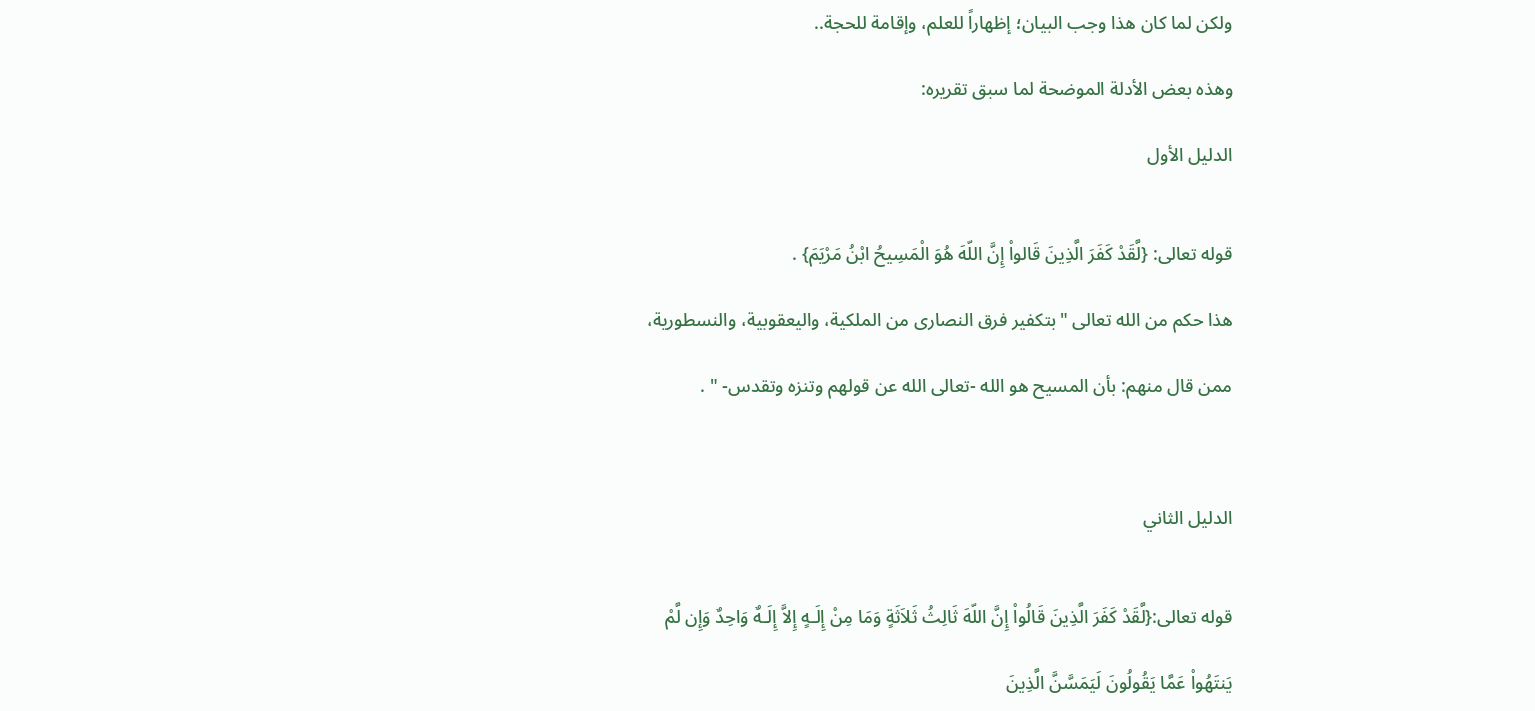ولكن لما كان هذا وجب البيان؛ إظهاراً للعلم، وإقامة للحجة..

وهذه بعض الأدلة الموضحة لما سبق تقريره:

الدليل الأول


قوله تعالى: {لَّقَدْ كَفَرَ الَّذِينَ قَالواْ إِنَّ اللّهَ هُوَ الْمَسِيحُ ابْنُ مَرْيَمَ} .

هذا حكم من الله تعالى "بتكفير فرق النصارى من الملكية، واليعقوبية، والنسطورية،

ممن قال منهم: بأن المسيح هو الله -تعالى الله عن قولهم وتنزه وتقدس- " .



الدليل الثاني


قوله تعالى:{لَّقَدْ كَفَرَ الَّذِينَ قَالُواْ إِنَّ اللّهَ ثَالِثُ ثَلاَثَةٍ وَمَا مِنْ إِلَـهٍ إِلاَّ إِلَـهٌ وَاحِدٌ وَإِن لَّمْ

يَنتَهُواْ عَمَّا يَقُولُونَ لَيَمَسَّنَّ الَّذِينَ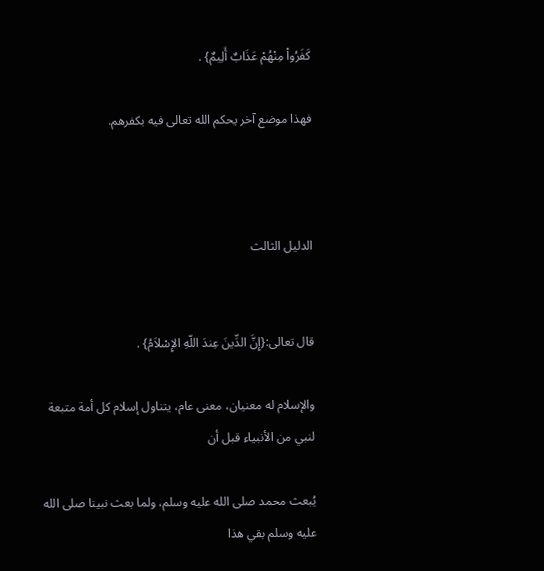كَفَرُواْ مِنْهُمْ عَذَابٌ أَلِيمٌ} .

فهذا موضع آخر يحكم الله تعالى فيه بكفرهم.



الدليل الثالث


قال تعالى:{إِنَّ الدِّينَ عِندَ اللّهِ الإِسْلاَمُ} .

والإسلام له معنيان، معنى عام، يتناول إسلام كل أمة متبعة لنبي من الأنبياء قبل أن

يُبعث محمد صلى الله عليه وسلم، ولما بعث نبينا صلى الله عليه وسلم بقي هذا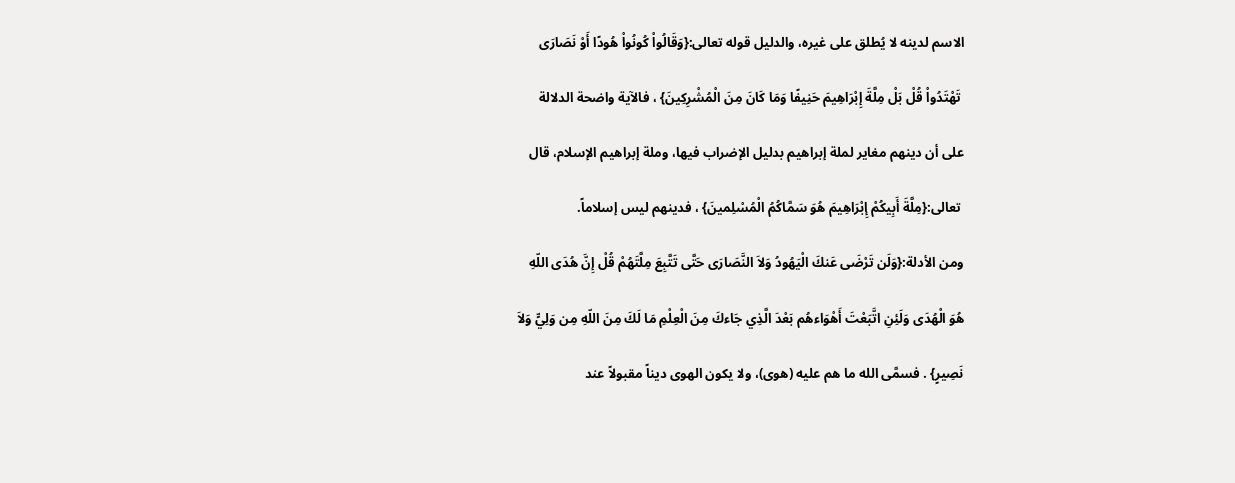الاسم لدينه لا يُطلق على غيره، والدليل قوله تعالى:{وَقَالُواْ كُونُواْ هُودًا أَوْ نَصَارَى

 تَهْتَدُواْ قُلْ بَلْ مِلَّةَ إِبْرَاهِيمَ حَنِيفًا وَمَا كَانَ مِنَ الْمُشْرِكِينَ} ، فالآية واضحة الدلالة

على أن دينهم مغاير لملة إبراهيم بدليل الإضراب فيها، وملة إبراهيم الإسلام، قال

 تعالى:{مِلَّةَ أَبِيكُمْ إِبْرَاهِيمَ هُوَ سَمَّاكُمُ الْمُسْلِمينَ} ، فدينهم ليس إسلاماً.

ومن الأدلة:{وَلَن تَرْضَى عَنكَ الْيَهُودُ وَلاَ النَّصَارَى حَتَّى تَتَّبِعَ مِلَّتَهُمْ قُلْ إِنَّ هُدَى اللّهِ

هُوَ الْهُدَى وَلَئِنِ اتَّبَعْتَ أَهْوَاءهُم بَعْدَ الَّذِي جَاءكَ مِنَ الْعِلْمِ مَا لَكَ مِنَ اللّهِ مِن وَلِيٍّ وَلاَ

نَصِيرٍ} . فسمَّى الله ما هم عليه (هوى)، ولا يكون الهوى ديناً مقبولاً عند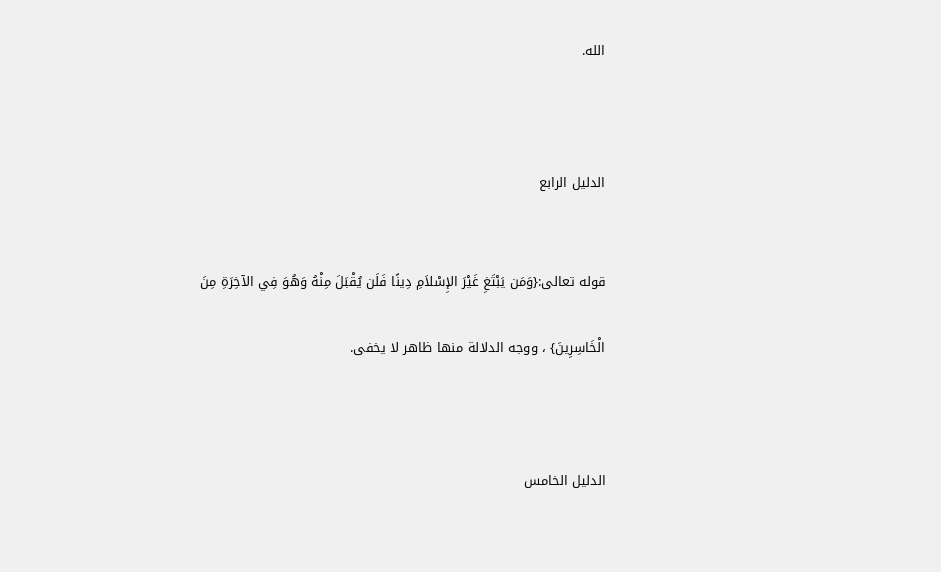الله.



الدليل الرابع


قوله تعالى:{وَمَن يَبْتَغِ غَيْرَ الإِسْلاَمِ دِينًا فَلَن يُقْبَلَ مِنْهُ وَهُوَ فِي الآخِرَةِ مِنَ

الْخَاسِرِينَ} ، ووجه الدلالة منها ظاهر لا يخفى.



الدليل الخامس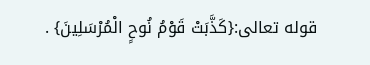قوله تعالى:{كَذَّبَتْ قَوْمُ نُوحٍ الْمُرْسَلِينَ} .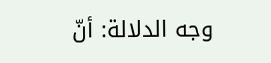وجه الدلالة: أنّ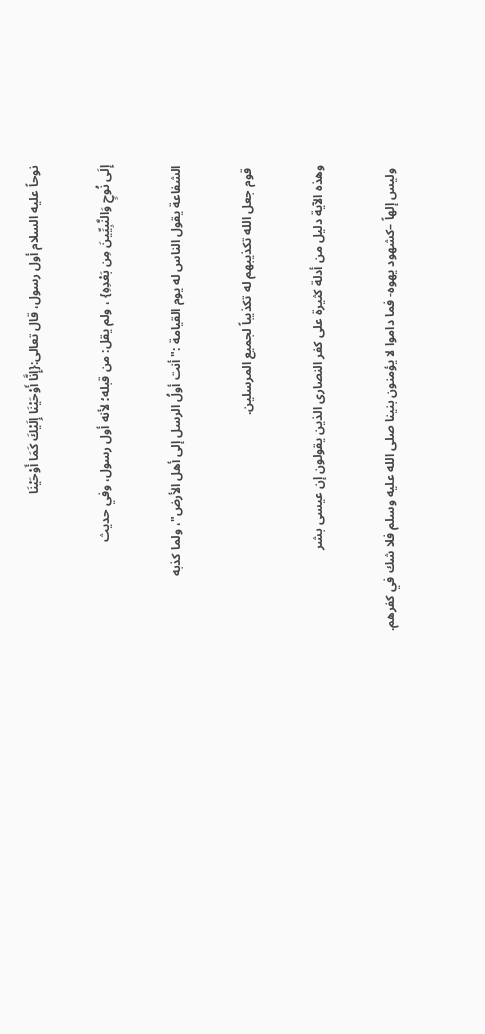نوحاً عليه السلام أول رسول، قال تعالى:{إِنَّا أَوْحَيْنَا إِلَيْكَ كَمَا أَوْحَيْنَا

إِلَى نُوحٍ وَالنَّبِيِّينَ مِن بَعْدِهِ} ، ولم يقل: من قبله؛ لأنه أول رسول، وفي حديث

الشفاعة يقول الناس له يوم القيامة :" أنت أولُ الرسل إلى أهل الأرض"، ولما كذبه

 قوم جعل الله تكذيبهم له تكذيباً لجميع المرسلين.

وهذه الآية دليل من أدلة كثيرة على كفر النصارى الذين يقولون إن عيسى بشر

 وليس إلهاً –كشهود يهوه- فما داموا لا يؤمنون بنينا صلى الله عليه وسلم فلا شك في كفرهم.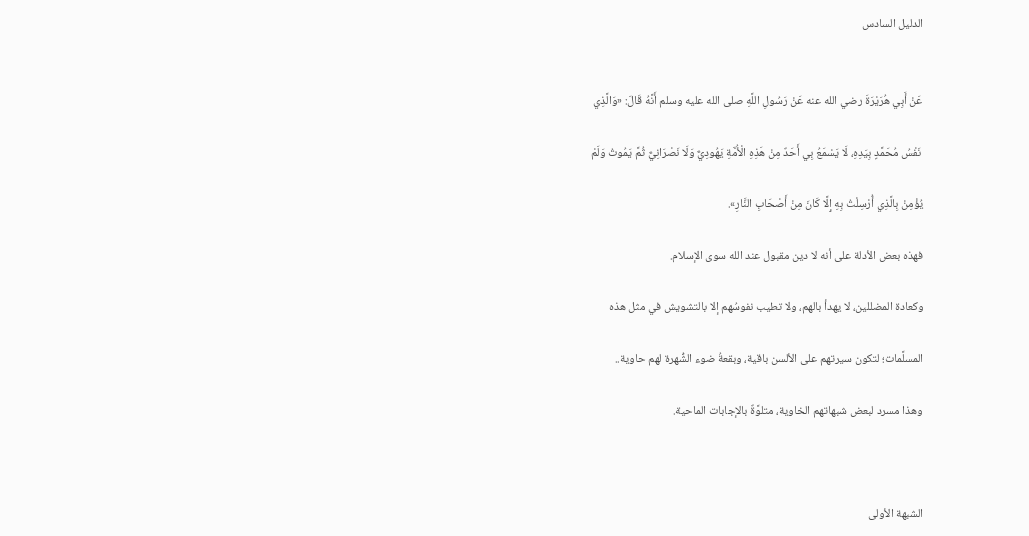الدليل السادس


عَنْ أَبِي هُرَيْرَةَ رضي الله عنه عَنْ رَسُولِ اللَّهِ صلى الله عليه وسلم أَنَّهُ قَالَ: «وَالَّذِي

 نَفْسُ مُحَمَّدٍ بِيَدِهِ، لَا يَسْمَعُ بِي أَحَدٌ مِنْ هَذِهِ الْأُمَّةِ يَهُودِيٌّ وَلَا نَصْرَانِيٌّ ثُمَّ يَمُوتُ وَلَمْ

يُؤْمِنْ بِالَّذِي أُرْسِلْتُ بِهِ إِلَّا كَانَ مِنْ أَصْحَابِ النَّارِ».

فهذه بعض الأدلة على أنه لا دين مقبول عند الله سوى الإسلام.

وكعادة المضللين، لا يهدأ بالهم، ولا تطيب نفوسُهم إلا بالتشويش في مثل هذه

المسلَّمات؛ لتكون سيرتهم على الألسن باقية، وبقعةُ ضوء الشُّهرة لهم حاوية..

وهذا مسرد لبعض شبهاتهم الخاوية، متلوَّةٌ بالإجابات الماحية.



الشبهة الأولى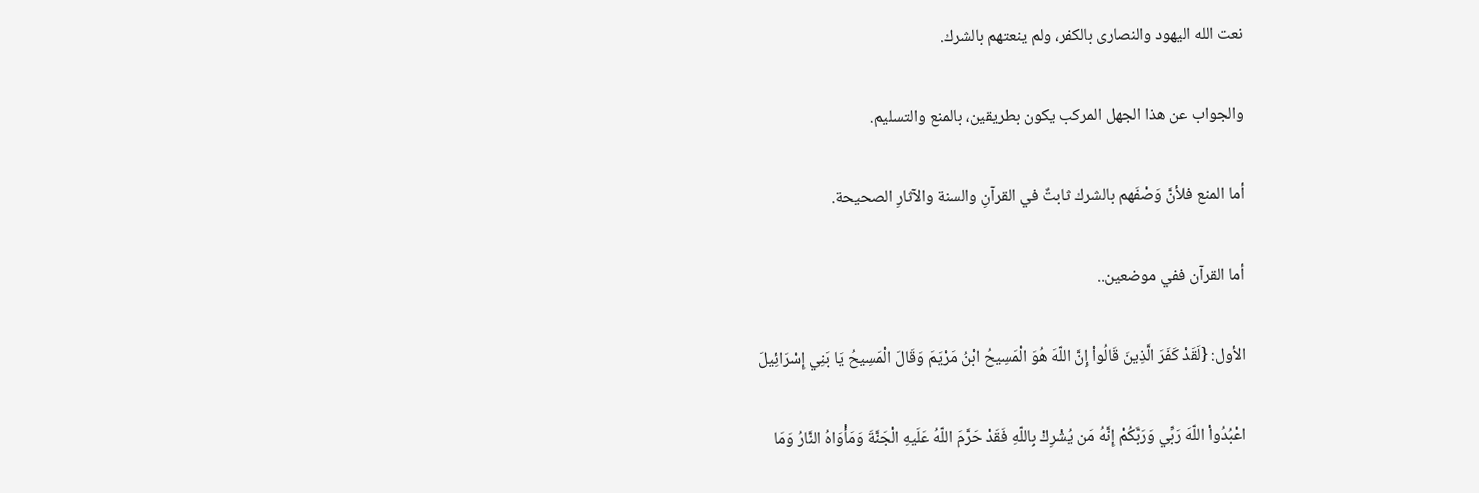نعت الله اليهود والنصارى بالكفر، ولم ينعتهم بالشرك.

والجواب عن هذا الجهل المركب يكون بطريقين، بالمنع والتسليم.

أما المنع فلأنَّ وَصْفَهم بالشرك ثابتٌ في القرآنِ والسنة والآثارِ الصحيحة.

أما القرآن ففي موضعين..

الأول: {لَقَدْ كَفَرَ الَّذِينَ قَالُواْ إِنَّ اللّهَ هُوَ الْمَسِيحُ ابْنُ مَرْيَمَ وَقَالَ الْمَسِيحُ يَا بَنِي إِسْرَائِيلَ

اعْبُدُواْ اللّهَ رَبِّي وَرَبَّكُمْ إِنَّهُ مَن يُشْرِكْ بِاللّهِ فَقَدْ حَرَّمَ اللّهُ عَلَيهِ الْجَنَّةَ وَمَأْوَاهُ النَّارُ وَمَا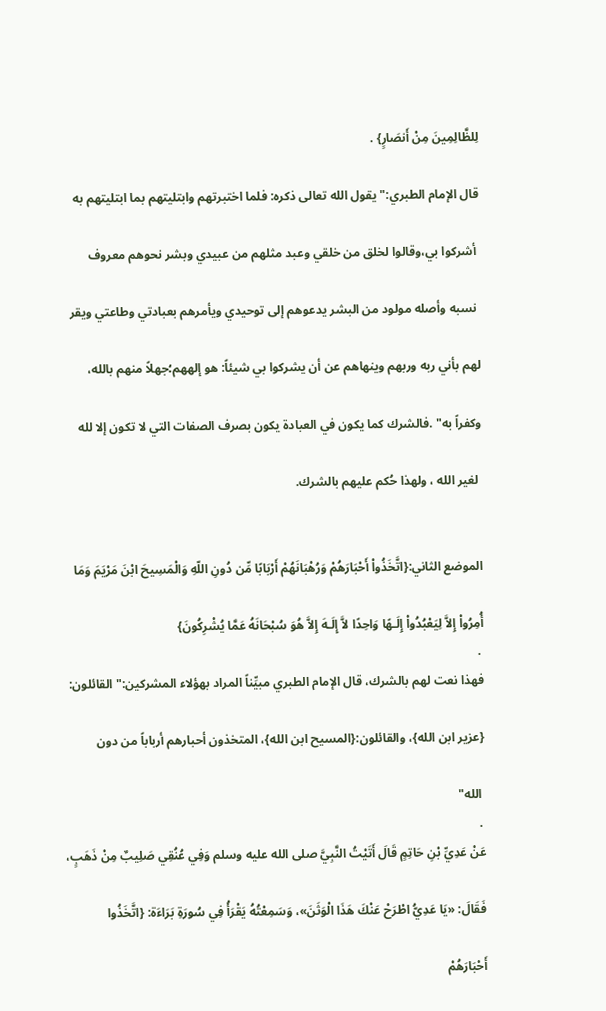لِلظَّالِمِينَ مِنْ أَنصَارٍ} .

قال الإمام الطبري:" يقول الله تعالى ذكره: فلما اختبرتهم وابتليتهم بما ابتليتهم به

 أشركوا بي،وقالوا لخلق من خلقي وعبد مثلهم من عبيدي وبشر نحوهم معروف

 نسبه وأصله مولود من البشر يدعوهم إلى توحيدي ويأمرهم بعبادتي وطاعتي ويقر

لهم بأني ربه وربهم وينهاهم عن أن يشركوا بي شيئاً: هو إلههم؛جهلاً منهم بالله،

وكفراً به" .فالشرك كما يكون في العبادة يكون بصرف الصفات التي لا تكون إلا لله

 لغير الله ، ولهذا حُكم عليهم بالشرك.


الموضع الثاني:{اتَّخَذُواْ أَحْبَارَهُمْ وَرُهْبَانَهُمْ أَرْبَابًا مِّن دُونِ اللّهِ وَالْمَسِيحَ ابْنَ مَرْيَمَ وَمَا

أُمِرُواْ إِلاَّ لِيَعْبُدُواْ إِلَـهًا وَاحِدًا لاَّ إِلَـهَ إِلاَّ هُوَ سُبْحَانَهُ عَمَّا يُشْرِكُونَ}
 .
فهذا نعت لهم بالشرك، قال الإمام الطبري مبيِّناً المراد بهؤلاء المشركين:" القائلون:

{عزير ابن الله}، والقائلون:{المسيح ابن الله}، المتخذون أحبارهم أرباباً من دون

 الله"
 .
عَنْ عَدِيِّ بْنِ حَاتِمٍ قَالَ أَتَيْتُ النَّبِيَّ صلى الله عليه وسلم وَفِي عُنُقِي صَلِيبٌ مِنْ ذَهَبٍ،

فَقَالَ: «يَا عَدِيُّ اطْرَحْ عَنْكَ هَذَا الْوَثَنَ»، وَسَمِعْتُهُ يَقْرَأُ فِي سُورَةِ بَرَاءَة: {اتَّخَذُوا

أَحْبَارَهُمْ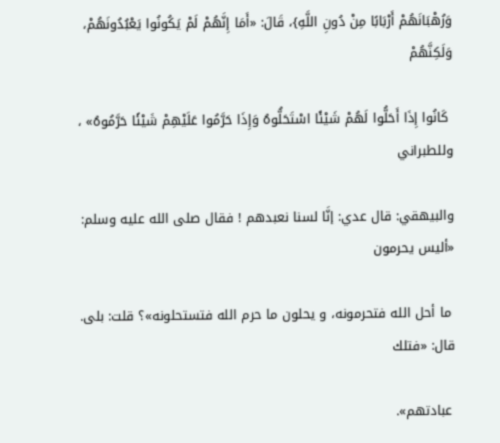وَرُهْبَانَهُمْ أَرْبَابًا مِنْ دُونِ اللَّهِ}، قَالَ: «أَمَا إِنَّهُمْ لَمْ يَكُونُوا يَعْبُدُونَهُمْ، وَلَكِنَّهُمْ

 كَانُوا إِذَا أَحَلُّوا لَهُمْ شَيْئًا اسْتَحَلُّوهُ وَإِذَا حَرَّمُوا عَلَيْهِمْ شَيْئًا حَرَّمُوهُ» ، وللطبراني

والبيهقي: قال عدي: إنَّا لسنا نعبدهم ! فقال صلى الله عليه وسلم: «أليس يحرمون

 ما أحل الله فتحرمونه، و يحلون ما حرم الله فتستحلونه»؟ قلت: بلى. قال: «فتلك

 عبادتهم».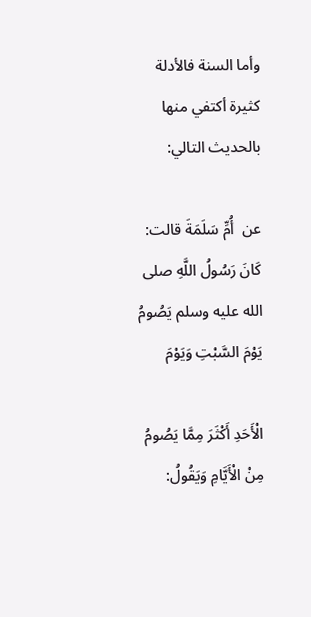وأما السنة فالأدلة كثيرة أكتفي منها بالحديث التالي:

عن  أُمِّ سَلَمَةَ قالت: كَانَ رَسُولُ اللَّهِ صلى الله عليه وسلم يَصُومُ يَوْمَ السَّبْتِ وَيَوْمَ

الْأَحَدِ أَكْثَرَ مِمَّا يَصُومُ مِنْ الْأَيَّامِ وَيَقُولُ: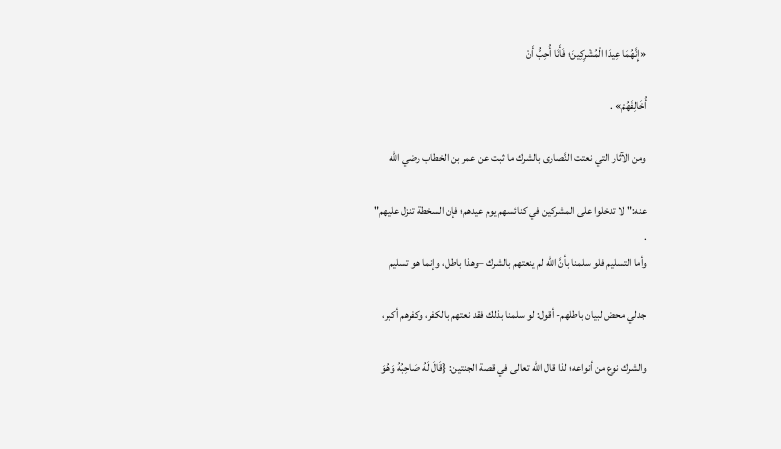«إِنَّهُمَا عِيدَا الْمُشْرِكِينَ؛ فَأَنَا أُحِبُّ أَنْ

أُخَالِفَهُمْ» .

ومن الآثار التي نعتت النَّصارى بالشرك ما ثبت عن عمر بن الخطاب رضي الله

عنه:" لا تدخلوا على المشركين في كنائسهم يوم عيدهم؛ فإن السخطة تنزل عليهم"
.
وأما التسليم فلو سلمنا بأنَّ الله لم ينعتهم بالشرك –وهذا باطل، وإنما هو تسليم

جدلي محض لبيان باطلهم- أقول: لو سلمنا بذلك فقد نعتهم بالكفر، وكفرهم أكبر،

والشرك نوع من أنواعه؛ لذا قال الله تعالى في قصة الجنتين: {قَالَ لَهُ صَاحِبُهُ وَهُوَ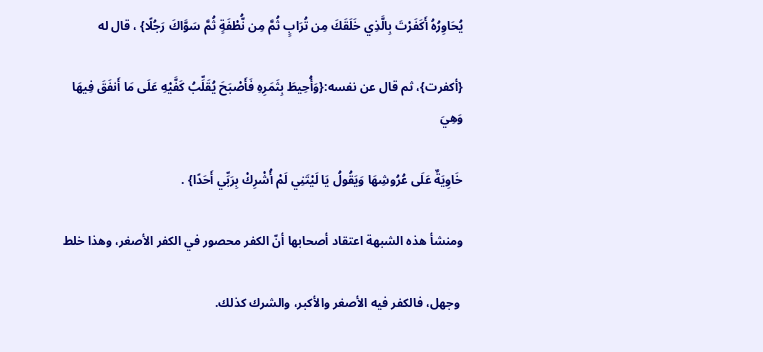يُحَاوِرُهُ أَكَفَرْتَ بِالَّذِي خَلَقَكَ مِن تُرَابٍ ثُمَّ مِن نُّطْفَةٍ ثُمَّ سَوَّاكَ رَجُلًا} ، قال له

{أكفرت}، ثم قال عن نفسه:{وَأُحِيطَ بِثَمَرِهِ فَأَصْبَحَ يُقَلِّبُ كَفَّيْهِ عَلَى مَا أَنفَقَ فِيهَا وَهِيَ

خَاوِيَةٌ عَلَى عُرُوشِهَا وَيَقُولُ يَا لَيْتَنِي لَمْ أُشْرِكْ بِرَبِّي أَحَدًا} .

ومنشأ هذه الشبهة اعتقاد أصحابها أنّ الكفر محصور في الكفر الأصغر، وهذا خلط

 وجهل، فالكفر فيه الأصغر والأكبر، والشرك كذلك.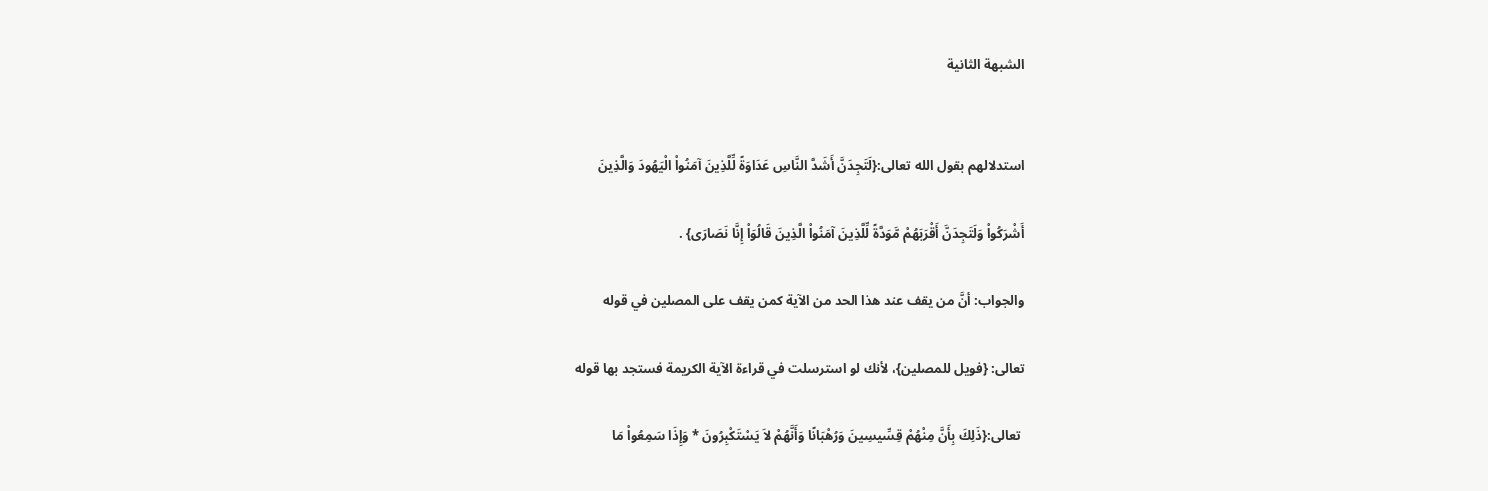الشبهة الثانية


استدلالهم بقول الله تعالى:{لَتَجِدَنَّ أَشَدَّ النَّاسِ عَدَاوَةً لِّلَّذِينَ آمَنُواْ الْيَهُودَ وَالَّذِينَ

أَشْرَكُواْ وَلَتَجِدَنَّ أَقْرَبَهُمْ مَّوَدَّةً لِّلَّذِينَ آمَنُواْ الَّذِينَ قَالُوَاْ إِنَّا نَصَارَى} .

والجواب: أنَّ من يقف عند هذا الحد من الآية كمن يقف على المصلين في قوله

تعالى: {فويل للمصلين}، لأنك لو استرسلت في قراءة الآية الكريمة فستجد بها قوله

 تعالى:{ذَلِكَ بِأَنَّ مِنْهُمْ قِسِّيسِينَ وَرُهْبَانًا وَأَنَّهُمْ لاَ يَسْتَكْبِرُونَ * وَإِذَا سَمِعُواْ مَا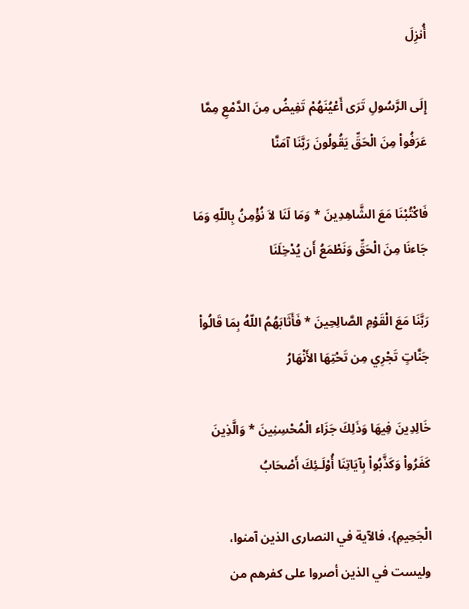أُنزِلَ

إِلَى الرَّسُولِ تَرَى أَعْيُنَهُمْ تَفِيضُ مِنَ الدَّمْعِ مِمَّا عَرَفُواْ مِنَ الْحَقِّ يَقُولُونَ رَبَّنَا آمَنَّا

فَاكْتُبْنَا مَعَ الشَّاهِدِينَ * وَمَا لَنَا لاَ نُؤْمِنُ بِاللّهِ وَمَا جَاءنَا مِنَ الْحَقِّ وَنَطْمَعُ أَن يُدْخِلَنَا

رَبَّنَا مَعَ الْقَوْمِ الصَّالِحِينَ * فَأَثَابَهُمُ اللّهُ بِمَا قَالُواْ جَنَّاتٍ تَجْرِي مِن تَحْتِهَا الأَنْهَارُ

خَالِدِينَ فِيهَا وَذَلِكَ جَزَاء الْمُحْسِنِينَ * وَالَّذِينَ كَفَرُواْ وَكَذَّبُواْ بِآيَاتِنَا أُوْلَـئِكَ أَصْحَابُ

الْجَحِيمِ}، فالآية في النصارى الذين آمنوا، وليست في الذين أصروا على كفرهم من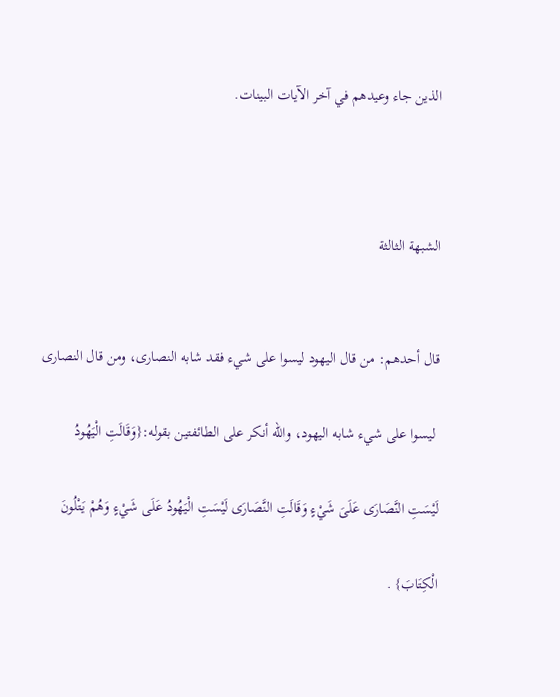الذين جاء وعيدهم في آخر الآيات البينات.



الشبهة الثالثة


قال أحدهم: من قال اليهود ليسوا على شيء فقد شابه النصارى، ومن قال النصارى

 ليسوا على شيء شابه اليهود، والله أنكر على الطائفتين بقوله:{وَقَالَتِ الْيَهُودُ

لَيْسَتِ النَّصَارَى عَلَىَ شَيْءٍ وَقَالَتِ النَّصَارَى لَيْسَتِ الْيَهُودُ عَلَى شَيْءٍ وَهُمْ يَتْلُونَ

الْكِتَابَ} .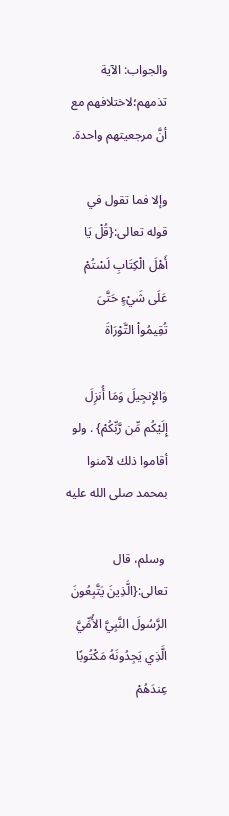والجواب: الآية تذمهم؛لاختلافهم مع أنَّ مرجعيتهم واحدة.

وإلا فما تقول في قوله تعالى:{قُلْ يَا أَهْلَ الْكِتَابِ لَسْتُمْ عَلَى شَيْءٍ حَتَّىَ تُقِيمُواْ التَّوْرَاةَ

وَالإِنجِيلَ وَمَا أُنزِلَ إِلَيْكُم مِّن رَّبِّكُمْ} . ولو أقاموا ذلك لآمنوا بمحمد صلى الله عليه

 وسلم، قال تعالى:{الَّذِينَ يَتَّبِعُونَ الرَّسُولَ النَّبِيَّ الأُمِّيَّ الَّذِي يَجِدُونَهُ مَكْتُوبًا عِندَهُمْ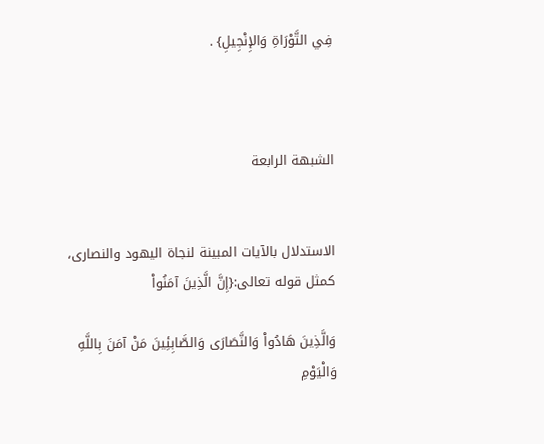فِي التَّوْرَاةِ وَالإِنْجِيلِ} .



الشبهة الرابعة


الاستدلال بالآيات المبينة لنجاة اليهود والنصارى، كمثل قوله تعالى:{إِنَّ الَّذِينَ آمَنُواْ

وَالَّذِينَ هَادُواْ وَالنَّصَارَى وَالصَّابِئِينَ مَنْ آمَنَ بِاللَّهِ وَالْيَوْمِ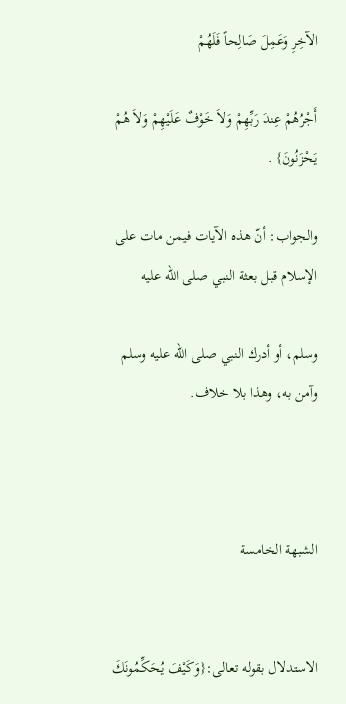الآخِرِ وَعَمِلَ صَالِحاً فَلَهُمْ

أَجْرُهُمْ عِندَ رَبِّهِمْ وَلاَ خَوْفٌ عَلَيْهِمْ وَلاَ هُمْ يَحْزَنُونَ} .

والجواب: أنّ هذه الآيات فيمن مات على الإسلام قبل بعثة النبي صلى الله عليه

وسلم، أو أدرك النبي صلى الله عليه وسلم وآمن به، وهذا بلا خلاف.



الشبهة الخامسة


الاستدلال بقوله تعالى:{وَكَيْفَ يُحَكِّمُونَكَ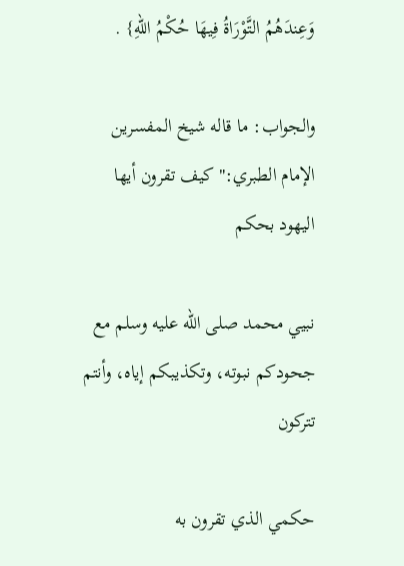وَعِندَهُمُ التَّوْرَاةُ فِيهَا حُكْمُ اللّهِ} .

والجواب: ما قاله شيخ المفسرين الإمام الطبري:" كيف تقرون أيها اليهود بحكم

نبيي محمد صلى الله عليه وسلم مع جحودكم نبوته، وتكذيبكم إياه، وأنتم تتركون

حكمي الذي تقرون به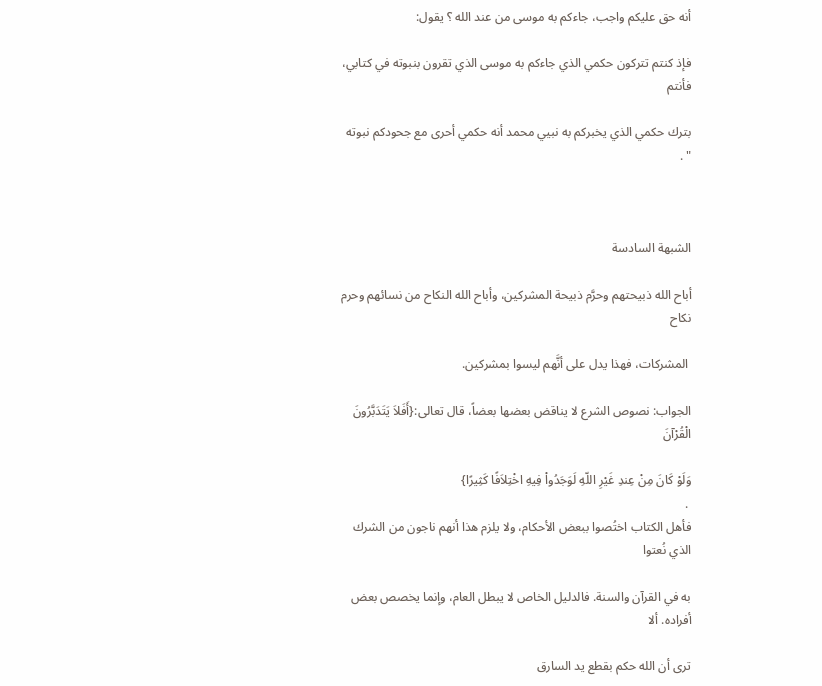أنه حق عليكم واجب، جاءكم به موسى من عند الله ؟ يقول:

فإذ كنتم تتركون حكمي الذي جاءكم به موسى الذي تقرون بنبوته في كتابي، فأنتم

بترك حكمي الذي يخبركم به نبيي محمد أنه حكمي أحرى مع جحودكم نبوته " .



الشبهة السادسة

أباح الله ذبيحتهم وحرَّم ذبيحة المشركين، وأباح الله النكاح من نسائهم وحرم نكاح

 المشركات، فهذا يدل على أنَّهم ليسوا بمشركين.

الجواب: نصوص الشرع لا يناقض بعضها بعضاً، قال تعالى:{أَفَلاَ يَتَدَبَّرُونَ الْقُرْآنَ

وَلَوْ كَانَ مِنْ عِندِ غَيْرِ اللّهِ لَوَجَدُواْ فِيهِ اخْتِلاَفًا كَثِيرًا}
 .
فأهل الكتاب اختُصوا ببعض الأحكام، ولا يلزم هذا أنهم ناجون من الشرك الذي نُعتوا

به في القرآن والسنة. فالدليل الخاص لا يبطل العام، وإنما يخصص بعض أفراده. ألا

ترى أن الله حكم بقطع يد السارق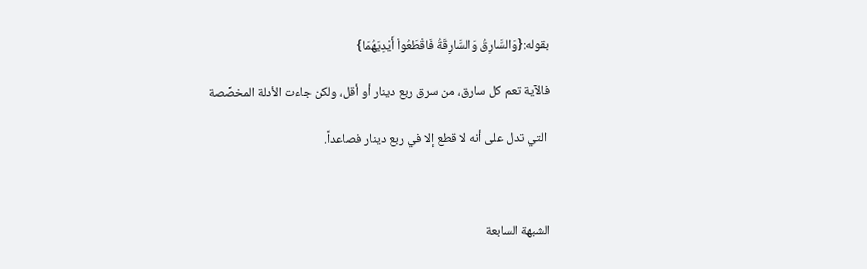بقوله:{وَالسَّارِقُ وَالسَّارِقَةُ فَاقْطَعُواْ أَيْدِيَهُمَا}

فالآية تعم كل سارق، من سرق ربع دينار أو أقل، ولكن جاءت الأدلة المخصِّصة

 التي تدل على أنه لا قطع إلا في ربع دينار فصاعداً.



الشبهة السابعة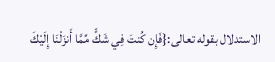الاستدلال بقوله تعالى:{فَإِن كُنتَ فِي شَكٍّ مِّمَّا أَنزَلْنَا إِلَيْكَ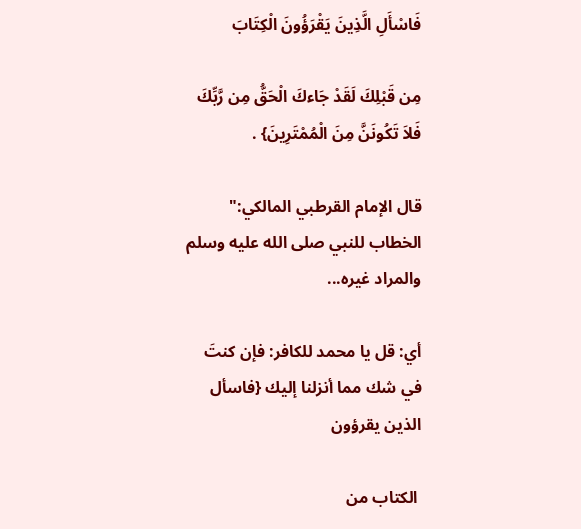فَاسْأَلِ الَّذِينَ يَقْرَؤُونَ الْكِتَابَ

مِن قَبْلِكَ لَقَدْ جَاءكَ الْحَقُّ مِن رَّبِّكَ فَلاَ تَكُونَنَّ مِنَ الْمُمْتَرِينَ} .

قال الإمام القرطبي المالكي:" الخطاب للنبي صلى الله عليه وسلم والمراد غيره...

أي: قل يا محمد للكافر: فإن كنتَ في شك مما أنزلنا إليك {فاسأل الذين يقرؤون

 الكتاب من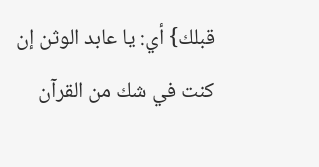قبلك} أي: يا عابد الوثن إن كنت في شك من القرآن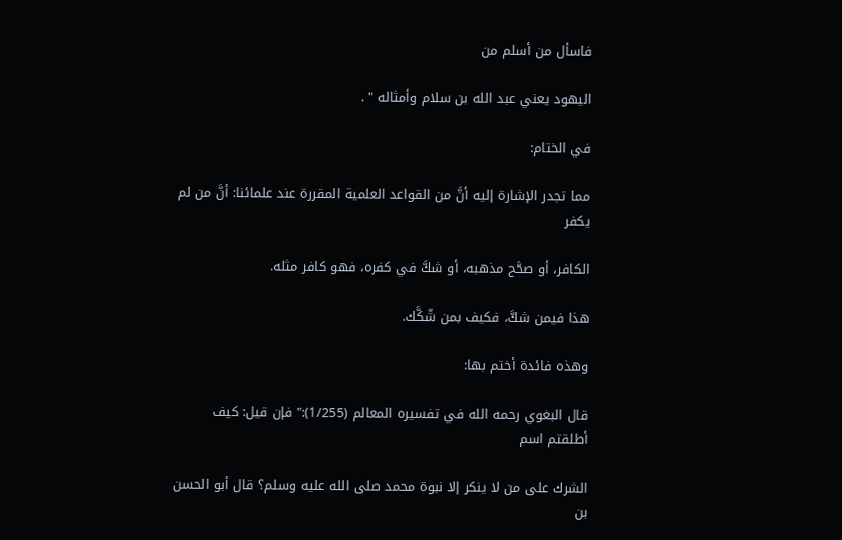فاسأل من أسلم من

اليهود يعني عبد الله بن سلام وأمثاله " .

في الختام:

مما تجدر الإشارة إليه أنَّ من القواعد العلمية المقررة عند علمائنا: أنَّ من لم يكفر

الكافر، أو صحَّح مذهبه، أو شكَّ في كفره، فهو كافر مثله.

هذا فيمن شكَّ، فكيف بمن شّكَّك.

وهذه فائدة أختم بها:

قال البغوي رحمه الله في تفسيره المعالم (1/255):" فإن قيل: كيف أطلقتم اسم

الشرك على من لا ينكر إلا نبوة محمد صلى الله عليه وسلم؟ قال أبو الحسن بن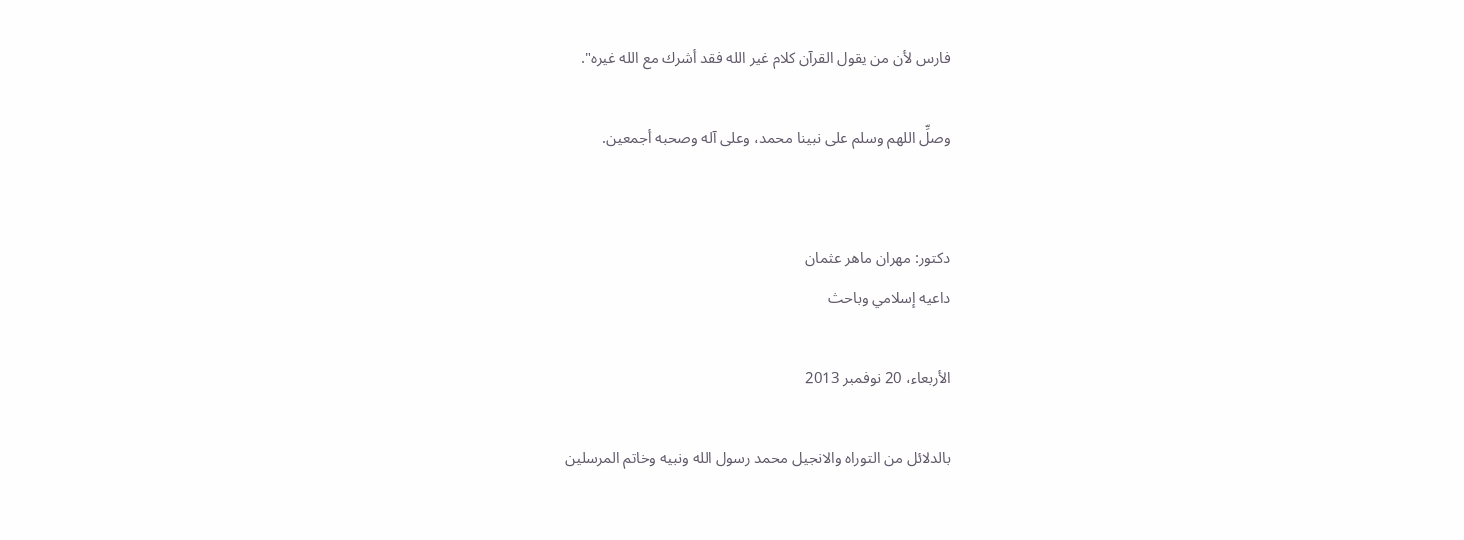فارس لأن من يقول القرآن كلام غير الله فقد أشرك مع الله غيره".

وصلِّ اللهم وسلم على نبينا محمد، وعلى آله وصحبه أجمعين.


دكتور: مهران ماهر عثمان
داعيه إسلامي وباحث

الأربعاء، 20 نوفمبر 2013

بالدلائل من التوراه والانجيل محمد رسول الله ونبيه وخاتم المرسلين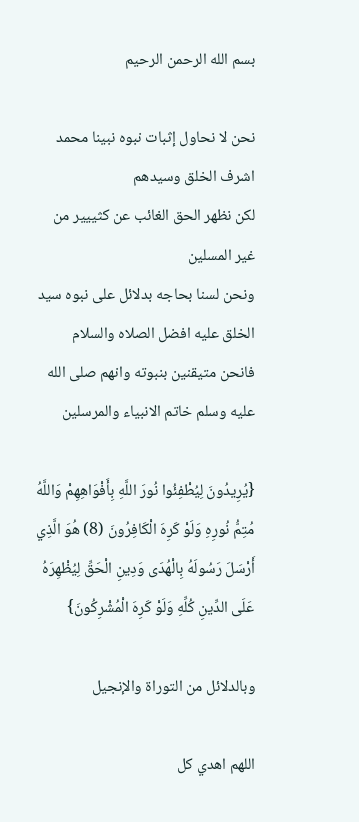بسم الله الرحمن الرحيم

نحن لا نحاول إثبات نبوه نبينا محمد اشرف الخلق وسيدهم
لكن نظهر الحق الغائب عن كثييير من غير المسلين
ونحن لسنا بحاجه بدلائل على نبوه سيد الخلق عليه افضل الصلاه والسلام
فانحن متيقنين بنبوته وانهم صلى الله عليه وسلم خاتم الانبياء والمرسلين

{يُرِيدُونَ لِيُطْفِئُوا نُورَ اللَّهِ بِأَفْوَاهِهِمْ وَاللَّهُ مُتِمُّ نُورِهِ وَلَوْ كَرِهَ الْكَافِرُونَ (8) هُوَ الَّذِي أَرْسَلَ رَسُولَهُ بِالْهُدَى وَدِينِ الْحَقِّ لِيُظْهِرَهُ عَلَى الدِّينِ كُلِّهِ وَلَوْ كَرِهَ الْمُشْرِكُونَ}

وبالدلائل من التوراة والإنجيل

اللهم اهدي كل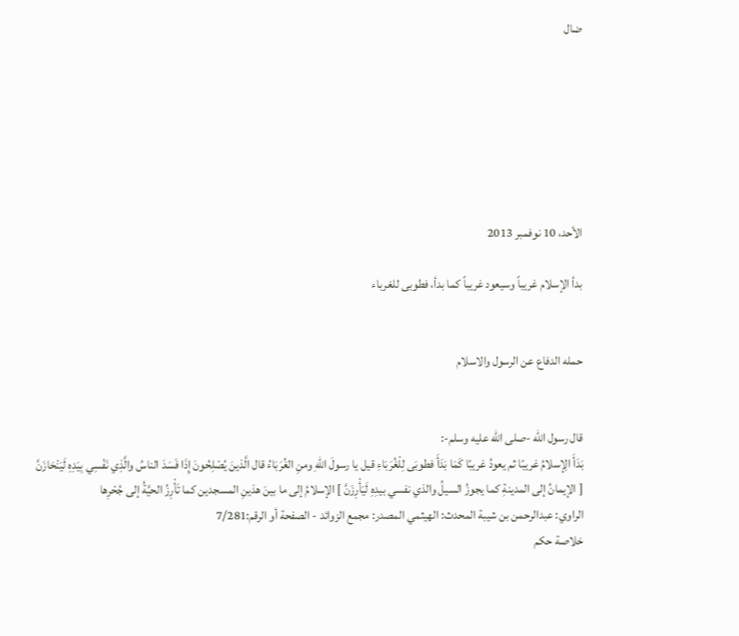ضال







الأحد، 10 نوفمبر 2013

بدأ الإسلام غريباً وسيعود غريباً كما بدأ، فطوبى للغرباء


حمله الدفاع عن الرسول والاسلام


قال رسول الله -صلى الله عليه وسلم-:
بَدَأَ الِإسلامُ غريبًا ثم يعودُ غريبًا كَمَا بَدَأَ فطوبَى لِلْغُرَبَاءِ قيل يا رسولَ اللهِ ومنِ الغُرَبَاءُ قال الَّذينَ يُصْلِحُونَ إِذَا فَسَدَ الناسُ والَّذِي نَفْسِي بِيَدِهِ لَيَنْحَازَنَّ [ الإيمانُ إلى المدينةِ كما يجوزُ السيلُ والذي نفسي بيدِهِ لَيَأْرِزَنَّ ] الإسلامُ إلى ما بينَ هذينِ المسجدين كما تَأْرِزُ الحيَّةُ إلى جُحْرِها
الراوي: عبدالرحمن بن شيبة المحدث: الهيثمي المصدر: مجمع الزوائد - الصفحة أو الرقم:7/281
خلاصة حكم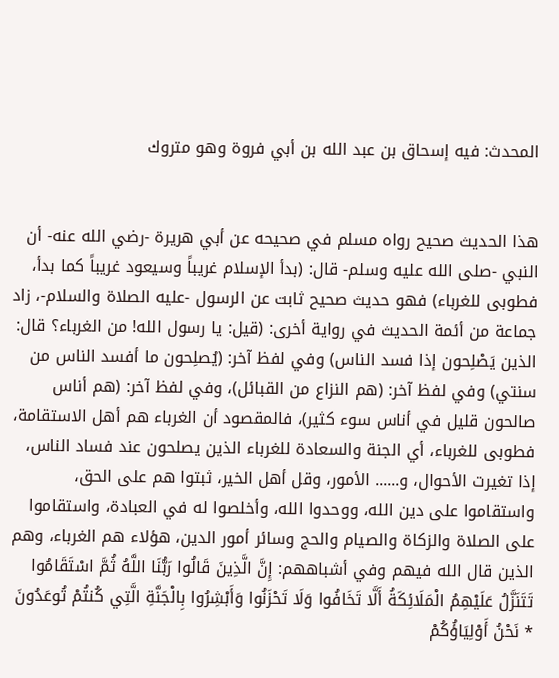المحدث: فيه إسحاق بن عبد الله بن أبي فروة وهو متروك


هذا الحديث صحيح رواه مسلم في صحيحه عن أبي هريرة -رضي الله عنه- أن النبي -صلى الله عليه وسلم- قال: (بدأ الإسلام غريباً وسيعود غريباً كما بدأ، فطوبى للغرباء) فهو حديث صحيح ثابت عن الرسول -عليه الصلاة والسلام-، زاد جماعة من أئمة الحديث في رواية أخرى: (قيل: يا رسول الله! من الغرباء؟ قال: الذين يَصْلِحون إذا فسد الناس) وفي لفظ آخر: (يُصلِحون ما أفسد الناس من سنتي) وفي لفظ آخر: (هم النزاع من القبائل)، وفي لفظ آخر: (هم أناس صالحون قليل في أناس سوء كثير)، فالمقصود أن الغرباء هم أهل الاستقامة، فطوبى للغرباء، أي الجنة والسعادة للغرباء الذين يصلحون عند فساد الناس، إذا تغيرت الأحوال، و...... الأمور، وقل أهل الخير، ثبتوا هم على الحق، واستقاموا على دين الله، ووحدوا الله، وأخلصوا له في العبادة، واستقاموا على الصلاة والزكاة والصيام والحج وسائر أمور الدين، هؤلاء هم الغرباء، وهم الذين قال الله فيهم وفي أشباههم: إِنَّ الَّذِينَ قَالُوا رَبُّنَا اللَّهُ ثُمَّ اسْتَقَامُوا تَتَنَزَّلُ عَلَيْهِمُ الْمَلَائِكَةُ أَلَّا تَخَافُوا وَلَا تَحْزَنُوا وَأَبْشِرُوا بِالْجَنَّةِ الَّتِي كُنتُمْ تُوعَدُونَ * نَحْنُ أَوْلِيَاؤُكُمْ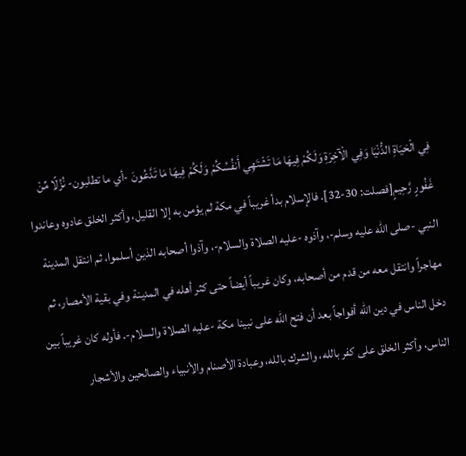فِي الْحَيَاةِ الدُّنْيَا وَفِي الْآخِرَةِ وَلَكُمْ فِيهَا مَا تَشْتَهِي أَنفُسُكُمْ وَلَكُمْ فِيهَا مَا تَدَّعُونَ -أي ما تطلبون- نُزُلًا مِّنْ غَفُورٍ رَّحِيمٍ[فصلت: 30-32]. فالإسلام بدأ غريباً في مكة لم يؤمن به إلا القليل، وأكثر الخلق عادوه وعاندوا النبي -صلى الله عليه وسلم-، وآذوه -عليه الصلاة والسلام-، وآذوا أصحابه الذين أسلموا، ثم انتقل المدينة مهاجراً وانتقل معه من قدم من أصحابه، وكان غريباً أيضاً حتى كثر أهله في المدينة وفي بقية الأمصار، ثم دخل الناس في دين الله أفواجاً بعد أن فتح الله على نبينا مكة -عليه الصلاة والسلام-. فأوله كان غريباً بين الناس، وأكثر الخلق على كفر بالله، والشرك بالله، وعبادة الأصنام والأنبياء والصالحين والأشجار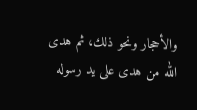والأحجار ونحو ذلك، ثم هدى الله من هدى على يد رسوله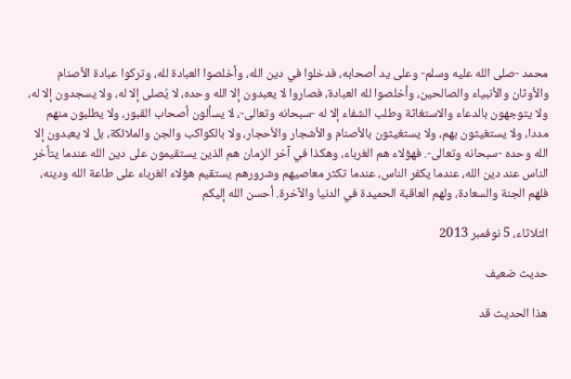محمد -صلى الله عليه وسلم- وعلى يد أصحابه، فدخلوا في دين الله، وأخلصوا العبادة لله، وتركوا عبادة الأصنام والأوثان والأنبياء والصالحين، وأخلصوا لله العبادة، فصاروا لا يعبدون إلا الله وحده، لا يُصلى إلا له، ولا يسجدون إلا له، ولا يتوجهون بالدعاء والاستغاثة وطلب الشفاء إلا له -سبحانه وتعالى-، لا يسألون أصحاب القبور، ولا يطلبون منهم مددا، ولا يستغيثون بهم، ولا يستغيثون بالأصنام والأشجار والأحجار، ولا بالكواكب والجن والملائكة، بل لا يعبدون إلا الله وحده -سبحانه وتعالى-. فهؤلاء هم الغرباء، وهكذا في آخر الزمان هم الذين يستقيمون على دين الله عندما يتأخر الناس عند دين الله، عندما يكفر الناس، عندما تكثر معاصيهم وشرورهم يستقيم هؤلاء الغرباء على طاعة الله ودينه، فلهم الجنة والسعادة، ولهم العاقبة الحميدة في الدنيا والآخرة. أحسن الله إليكم

الثلاثاء، 5 نوفمبر 2013

حديث ضعيف

هذا الحديث قد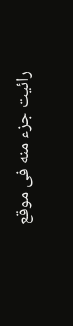رائيت جزء منه فى موقع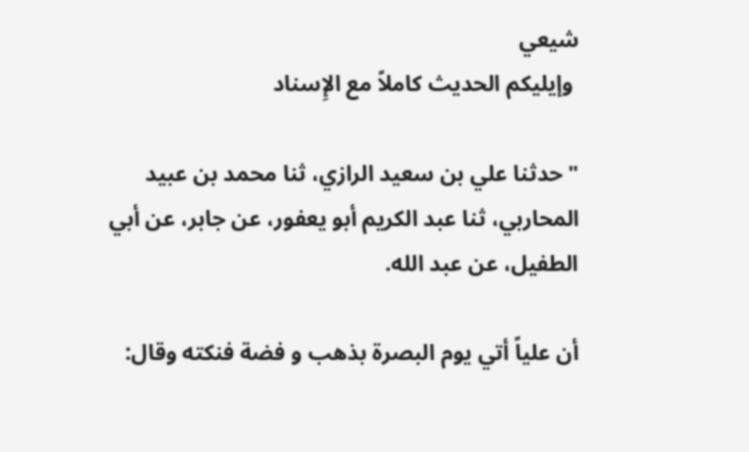شيعي
 وإيليكم الحديث كاملاً مع الإِسناد

"حدثنا علي بن سعيد الرازي، ثنا محمد بن عبيد المحاربي، ثنا عبد الكريم أبو يعفور، عن جابر، عن أبي الطفيل، عن عبد الله.

أن علياً أتي يوم البصرة بذهب و فضة فنكته وقال: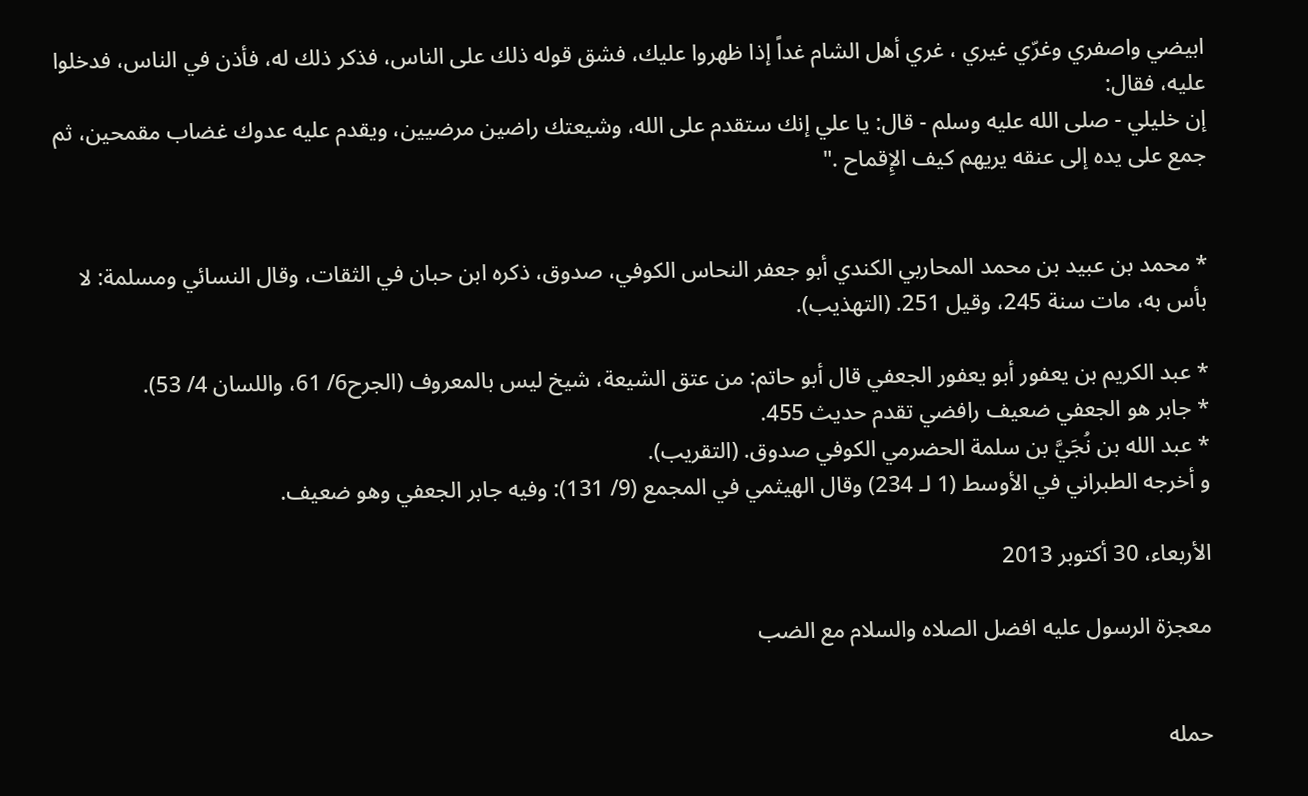ابيضي واصفري وغرّي غيري ، غري أهل الشام غداً إذا ظهروا عليك، فشق قوله ذلك على الناس، فذكر ذلك له، فأذن في الناس، فدخلوا عليه، فقال:
إن خليلي - صلى الله عليه وسلم - قال: يا علي إنك ستقدم على الله، وشيعتك راضين مرضيين، ويقدم عليه عدوك غضاب مقمحين، ثم جمع على يده إلى عنقه يريهم كيف الإِقماح ."


* محمد بن عبيد بن محمد المحاربي الكندي أبو جعفر النحاس الكوفي، صدوق، ذكره ابن حبان في الثقات، وقال النسائي ومسلمة: لا بأس به، مات سنة 245، وقيل 251. (التهذيب).

* عبد الكريم بن يعفور أبو يعفور الجعفي قال أبو حاتم: من عتق الشيعة، شيخ ليس بالمعروف (الجرح6/ 61، واللسان 4/ 53).
* جابر هو الجعفي ضعيف رافضي تقدم حديث 455.
* عبد الله بن نُجَيَّ بن سلمة الحضرمي الكوفي صدوق. (التقريب).
و أخرجه الطبراني في الأوسط (1 لـ 234) وقال الهيثمي في المجمع (9/ 131): وفيه جابر الجعفي وهو ضعيف.

الأربعاء، 30 أكتوبر 2013

معجزة الرسول عليه افضل الصلاه والسلام مع الضب


حمله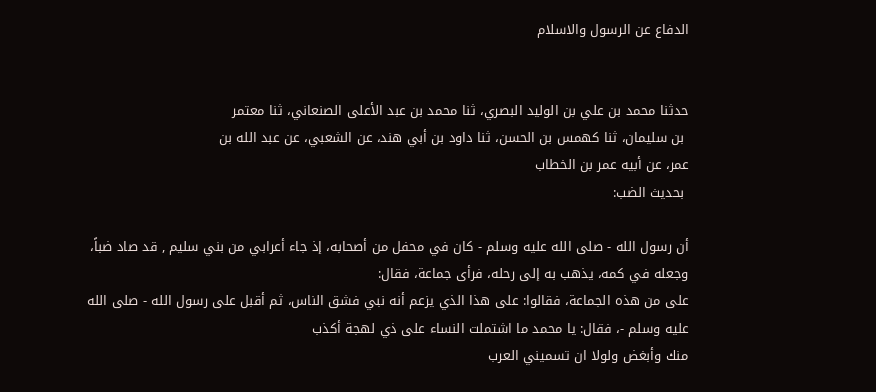الدفاع عن الرسول والاسلام


حدثنا محمد بن علي بن الوليد البصري، ثنا محمد بن عبد الأعلى الصنعاني، ثنا معتمر
 بن سليمان، ثنا كهمس بن الحسن، ثنا داود بن أبي هند، عن الشعبي، عن عبد الله بن
عمر، عن أبيه عمر بن الخطاب
 بحديث الضب:

أن رسول الله - صلى الله عليه وسلم - كان في محفل من أصحابه، إذ جاء أعرابي من بني سليم , قد صاد ضباً، وجعله في كمه، يذهب به إلى رحله، فرأى جماعة، فقال:
على من هذه الجماعة، فقالوا: على هذا الذي يزعم أنه نبي فشق الناس، ثم أقبل على رسول الله - صلى الله عليه وسلم -، فقال: يا محمد ما اشتملت النساء على ذي لهجة أكذب
منك وأبغض ولولا ان تسميني العرب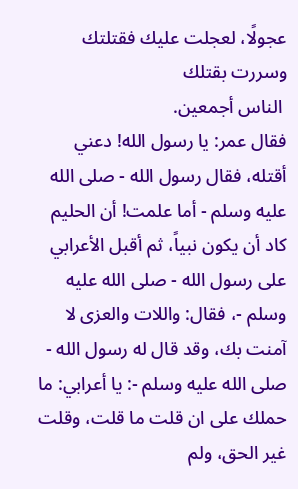عجولًا، لعجلت عليك فقتلتك وسررت بقتلك
 الناس أجمعين.
فقال عمر: يا رسول الله! دعني أقتله، فقال رسول الله - صلى الله عليه وسلم - أما علمت! أن الحليم كاد أن يكون نبياً، ثم أقبل الأعرابي على رسول الله - صلى الله عليه وسلم -، فقال: واللات والعزى لا آمنت بك، وقد قال له رسول الله - صلى الله عليه وسلم -: يا أعرابي: ما حملك على ان قلت ما قلت، وقلت غير الحق، ولم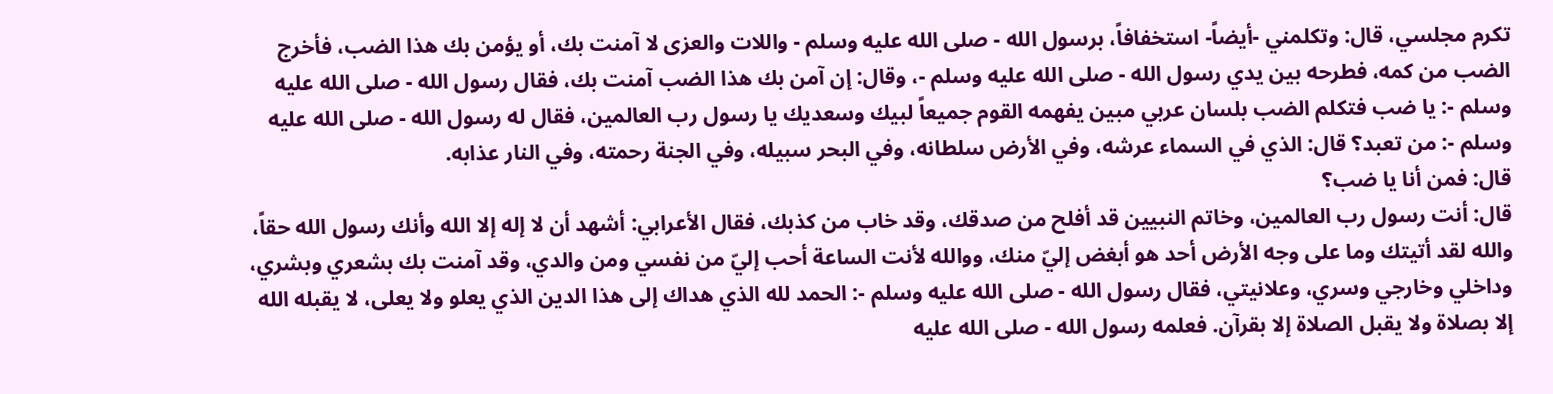تكرم مجلسي، قال: وتكلمني -أيضاً- استخفافاً، برسول الله - صلى الله عليه وسلم - واللات والعزى لا آمنت بك، أو يؤمن بك هذا الضب، فأخرج الضب من كمه، فطرحه بين يدي رسول الله - صلى الله عليه وسلم -، وقال: إن آمن بك هذا الضب آمنت بك، فقال رسول الله - صلى الله عليه وسلم -: يا ضب فتكلم الضب بلسان عربي مبين يفهمه القوم جميعاً لبيك وسعديك يا رسول رب العالمين، فقال له رسول الله - صلى الله عليه وسلم -: من تعبد؟ قال: الذي في السماء عرشه، وفي الأرض سلطانه، وفي البحر سبيله، وفي الجنة رحمته، وفي النار عذابه.
قال: فمن أنا يا ضب؟
قال: أنت رسول رب العالمين، وخاتم النبيين قد أفلح من صدقك، وقد خاب من كذبك، فقال الأعرابي: أشهد أن لا إله إلا الله وأنك رسول الله حقاً، والله لقد أتيتك وما على وجه الأرض أحد هو أبغض إليّ منك، ووالله لأنت الساعة أحب إليّ من نفسي ومن والدي، وقد آمنت بك بشعري وبشري، وداخلي وخارجي وسري، وعلانيتي، فقال رسول الله - صلى الله عليه وسلم -: الحمد لله الذي هداك إلى هذا الدين الذي يعلو ولا يعلى، لا يقبله الله إلا بصلاة ولا يقبل الصلاة إلا بقرآن. فعلمه رسول الله - صلى الله عليه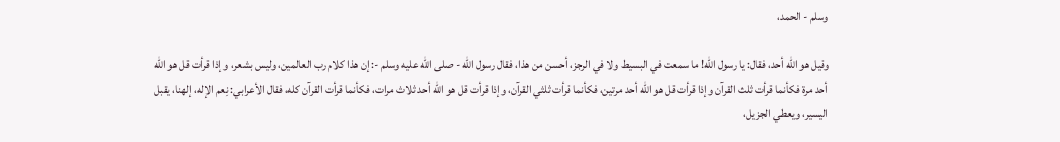وسلم - الحمد،

وقيل هو الله أحد، فقال: يا رسول الله! ما سمعت في البسيط ولا في الرجز، أحسن من هذا، فقال رسول الله - صلى الله عليه وسلم -: إن هذا كلام رب العالمين، وليس بشعر، و إذا قرأت قل هو الله أحد مرة فكأنما قرأت ثلث القرآن وإذا قرأت قل هو الله أحد مرتين، فكأنما قرأت ثلثي القرآن، وإذا قرأت قل هو الله أحد ثلاث مرات، فكأنما قرأت القرآن كله، فقال الأعرابي: نِعم الإله، إلهنا، يقبل اليسير، ويعطي الجزيل،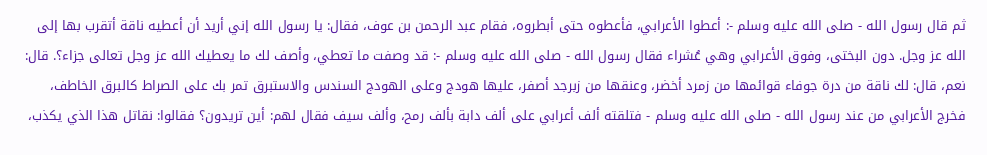ثم قال رسول الله - صلى الله عليه وسلم -: أعطوا الأعرابي، فأعطوه حتى أبطروه، فقام عبد الرحمن بن عوف، فقال: يا رسول الله إني أريد أن أعطيه ناقة أتقرب بها إلى الله عز وجل. دون البختى، وفوق الأعرابي وهي عُشراء فقال رسول الله - صلى الله عليه وسلم -: قد وصفت ما تعطي، وأصف لك ما يعطيك الله عز وجل تعالى جزاء؟. قال: نعم، قال: لك ناقة من درة جوفاء قوائمها من زمرد أخضر، وعنقها من زبرجد أصفر، عليها هودج وعلى الهودج السندس والاستبرق تمر بك على الصراط كالبرق الخاطف، فخرج الأعرابي من عند رسول الله - صلى الله عليه وسلم - فتلقته ألف أعرابي على ألف دابة بألف رمح، وألف سيف فقال لهم: أين تريدون؟ فقالوا: نقاتل هذا الذي يكذب،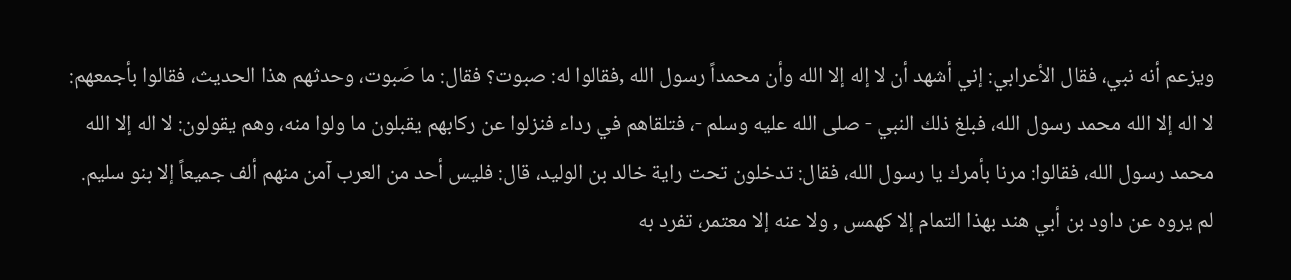ويزعم أنه نبي، فقال الأعرابي: إني أشهد أن لا إله إلا الله وأن محمداً رسول الله ,فقالوا له: صبوت؟ فقال: ما صَبوت، وحدثهم هذا الحديث، فقالوا بأجمعهم: لا اله إلا الله محمد رسول الله، فبلغ ذلك النبي - صلى الله عليه وسلم -، فتلقاهم في رداء فنزلوا عن ركابهم يقبلون ما ولوا منه، وهم يقولون: لا اله إلا الله محمد رسول الله، فقالوا: مرنا بأمرك يا رسول الله، فقال: تدخلون تحت راية خالد بن الوليد، قال: فليس أحد من العرب آمن منهم ألف جميعاً إلا بنو سليم.
لم يروه عن داود بن أبي هند بهذا التمام إلا كهمس , ولا عنه إلا معتمر، تفرد به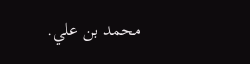محمد بن علي.